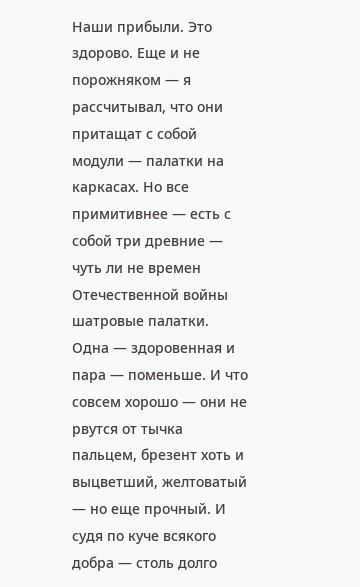Наши прибыли. Это здорово. Еще и не порожняком — я рассчитывал, что они притащат с собой модули — палатки на каркасах. Но все примитивнее — есть с собой три древние — чуть ли не времен Отечественной войны шатровые палатки. Одна — здоровенная и пара — поменьше. И что совсем хорошо — они не рвутся от тычка пальцем, брезент хоть и выцветший, желтоватый — но еще прочный. И судя по куче всякого добра — столь долго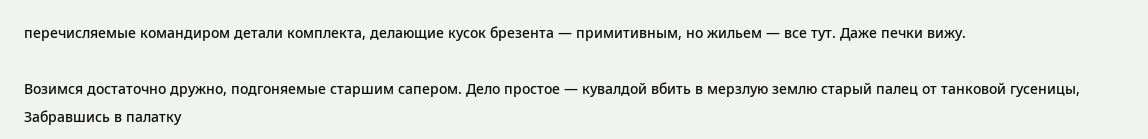перечисляемые командиром детали комплекта, делающие кусок брезента — примитивным, но жильем — все тут. Даже печки вижу.

Возимся достаточно дружно, подгоняемые старшим сапером. Дело простое — кувалдой вбить в мерзлую землю старый палец от танковой гусеницы, Забравшись в палатку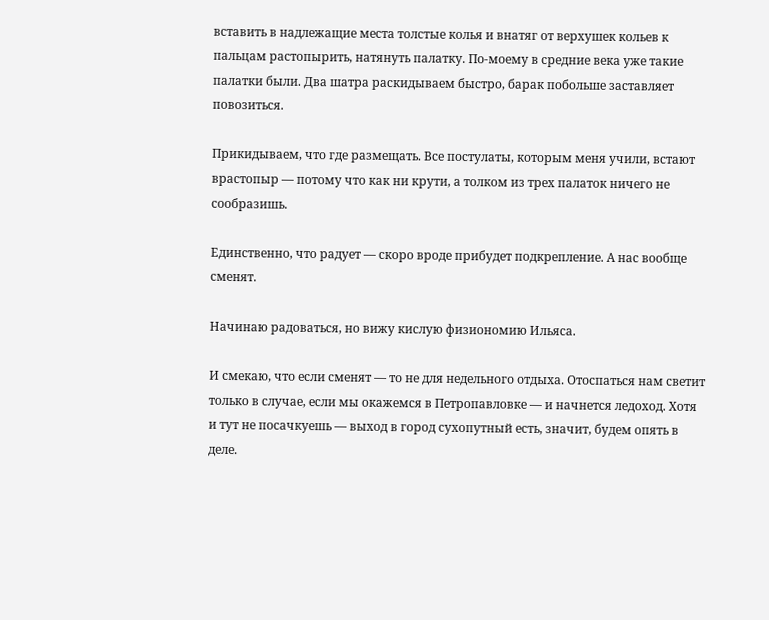вставить в надлежащие места толстые колья и внатяг от верхушек кольев к пальцам растопырить, натянуть палатку. По-моему в средние века уже такие палатки были. Два шатра раскидываем быстро, барак побольше заставляет повозиться.

Прикидываем, что где размещать. Все постулаты, которым меня учили, встают врастопыр — потому что как ни крути, а толком из трех палаток ничего не сообразишь.

Единственно, что радует — скоро вроде прибудет подкрепление. А нас вообще сменят.

Начинаю радоваться, но вижу кислую физиономию Ильяса.

И смекаю, что если сменят — то не для недельного отдыха. Отоспаться нам светит только в случае, если мы окажемся в Петропавловке — и начнется ледоход. Хотя и тут не посачкуешь — выход в город сухопутный есть, значит, будем опять в деле.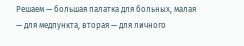Решаем — большая палатка для больных, малая — для медпункта, вторая — для личного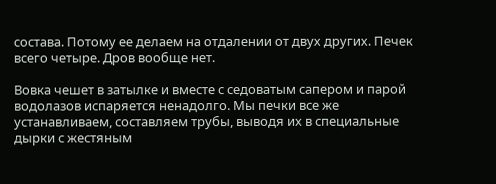состава. Потому ее делаем на отдалении от двух других. Печек всего четыре. Дров вообще нет.

Вовка чешет в затылке и вместе с седоватым сапером и парой водолазов испаряется ненадолго. Мы печки все же устанавливаем, составляем трубы, выводя их в специальные дырки с жестяным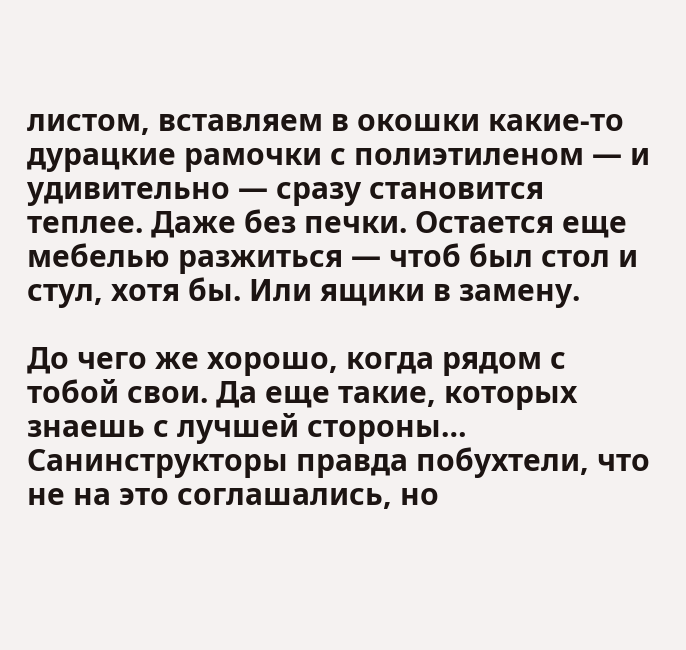листом, вставляем в окошки какие-то дурацкие рамочки с полиэтиленом — и удивительно — сразу становится теплее. Даже без печки. Остается еще мебелью разжиться — чтоб был стол и стул, хотя бы. Или ящики в замену.

До чего же хорошо, когда рядом с тобой свои. Да еще такие, которых знаешь с лучшей стороны… Санинструкторы правда побухтели, что не на это соглашались, но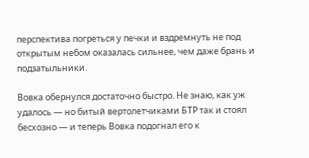перспектива погреться у печки и вздремнуть не под открытым небом оказалась сильнее, чем даже брань и подзатыльники.

Вовка обернулся достаточно быстро. Не знаю, как уж удалось — но битый вертолетчиками БТР так и стоял бесхозно — и теперь Вовка подогнал его к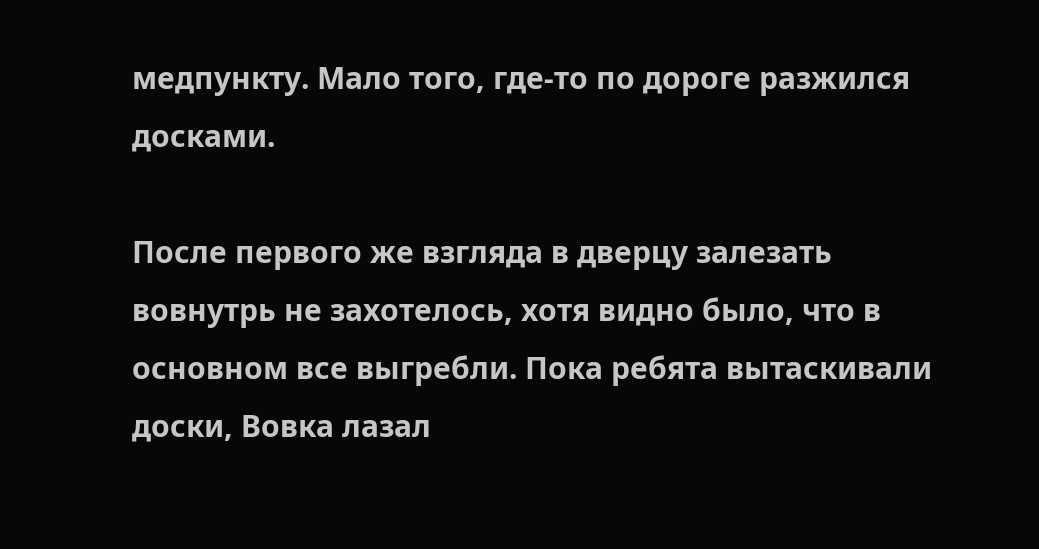медпункту. Мало того, где-то по дороге разжился досками.

После первого же взгляда в дверцу залезать вовнутрь не захотелось, хотя видно было, что в основном все выгребли. Пока ребята вытаскивали доски, Вовка лазал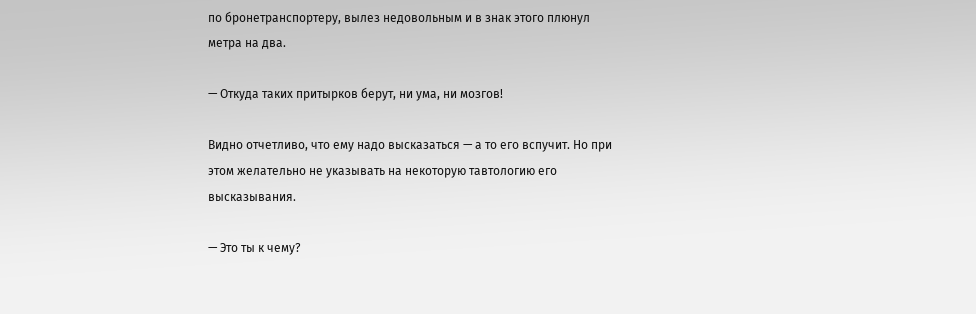по бронетранспортеру, вылез недовольным и в знак этого плюнул метра на два.

— Откуда таких притырков берут, ни ума, ни мозгов!

Видно отчетливо, что ему надо высказаться — а то его вспучит. Но при этом желательно не указывать на некоторую тавтологию его высказывания.

— Это ты к чему?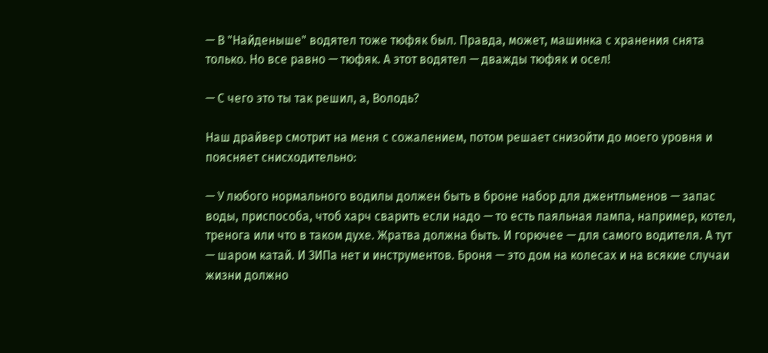— В "Найденыше" водятел тоже тюфяк был. Правда, может, машинка с хранения снята только. Но все равно — тюфяк. А этот водятел — дважды тюфяк и осел!

— С чего это ты так решил, а, Володь?

Наш драйвер смотрит на меня с сожалением, потом решает снизойти до моего уровня и поясняет снисходительно:

— У любого нормального водилы должен быть в броне набор для джентльменов — запас воды, приспособа, чтоб харч сварить если надо — то есть паяльная лампа, например, котел, тренога или что в таком духе. Жратва должна быть. И горючее — для самого водителя. А тут — шаром катай. И ЗИПа нет и инструментов. Броня — это дом на колесах и на всякие случаи жизни должно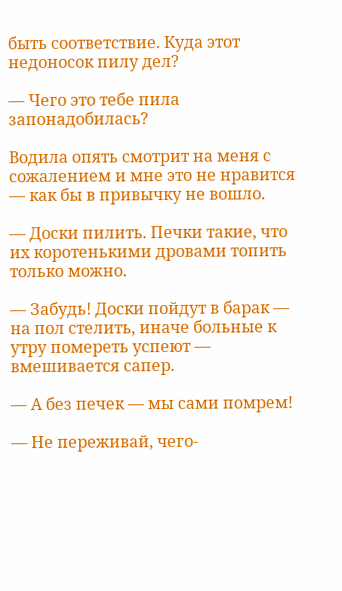быть соответствие. Куда этот недоносок пилу дел?

— Чего это тебе пила запонадобилась?

Водила опять смотрит на меня с сожалением и мне это не нравится — как бы в привычку не вошло.

— Доски пилить. Печки такие, что их коротенькими дровами топить только можно.

— Забудь! Доски пойдут в барак — на пол стелить, иначе больные к утру помереть успеют — вмешивается сапер.

— А без печек — мы сами помрем!

— Не переживай, чего-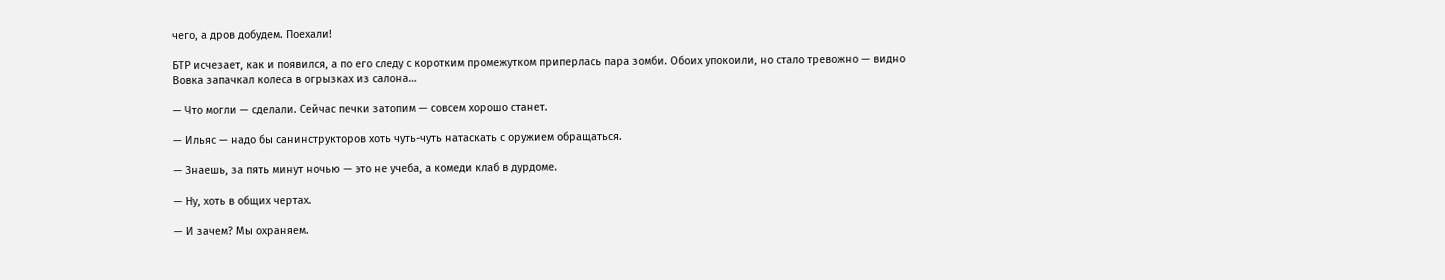чего, а дров добудем. Поехали!

БТР исчезает, как и появился, а по его следу с коротким промежутком приперлась пара зомби. Обоих упокоили, но стало тревожно — видно Вовка запачкал колеса в огрызках из салона…

— Что могли — сделали. Сейчас печки затопим — совсем хорошо станет.

— Ильяс — надо бы санинструкторов хоть чуть-чуть натаскать с оружием обращаться.

— Знаешь, за пять минут ночью — это не учеба, а комеди клаб в дурдоме.

— Ну, хоть в общих чертах.

— И зачем? Мы охраняем.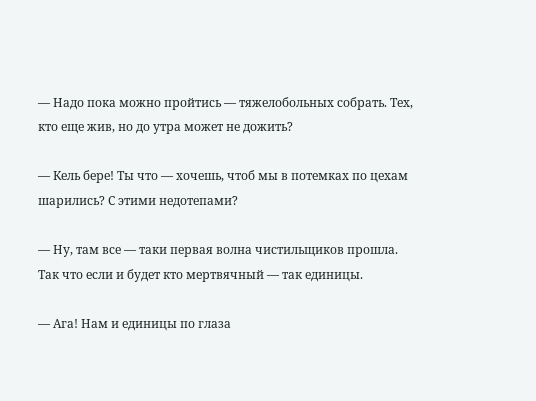— Надо пока можно пройтись — тяжелобольных собрать. Тех, кто еще жив, но до утра может не дожить?

— Кель бере! Ты что — хочешь, чтоб мы в потемках по цехам шарились? С этими недотепами?

— Ну, там все — таки первая волна чистильщиков прошла. Так что если и будет кто мертвячный — так единицы.

— Ага! Нам и единицы по глаза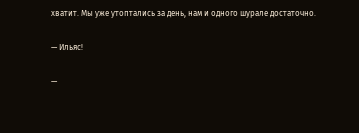хватит. Мы уже утоптались за день, нам и одного шурале достаточно.

— Ильяс!

—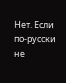Нет. Если по-русски не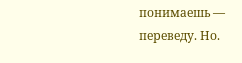понимаешь — переведу. Но.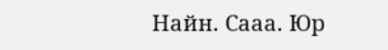Найн. Сааа. Юр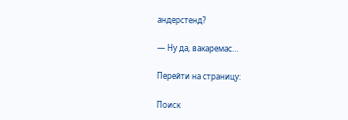андерстенд?

— Ну да, вакаремас…

Перейти на страницу:

Поиск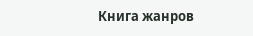Книга жанров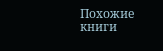Похожие книги